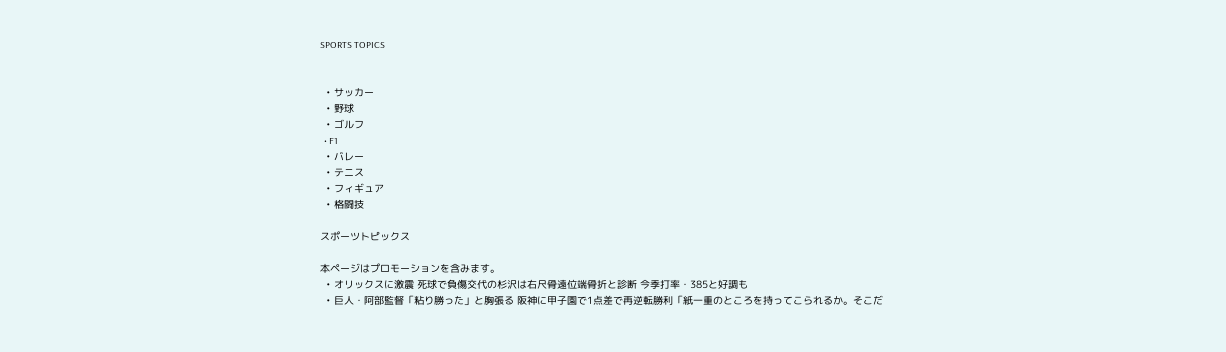SPORTS TOPICS


  • サッカー
  • 野球
  • ゴルフ
  • F1
  • バレー
  • テニス
  • フィギュア
  • 格闘技

スポーツトピックス

本ページはプロモーションを含みます。
  • オリックスに激震 死球で負傷交代の杉沢は右尺骨遠位端骨折と診断 今季打率・385と好調も
  • 巨人・阿部監督「粘り勝った」と胸張る 阪神に甲子園で1点差で再逆転勝利「紙一重のところを持ってこられるか。そこだ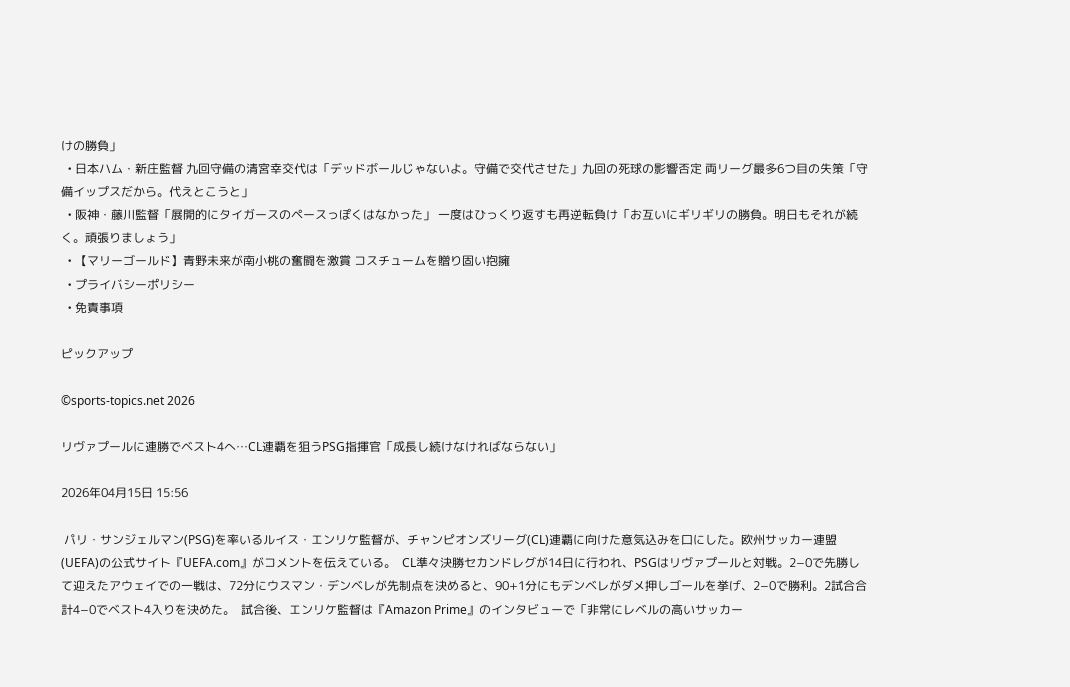けの勝負」
  • 日本ハム・新庄監督 九回守備の清宮幸交代は「デッドボールじゃないよ。守備で交代させた」九回の死球の影響否定 両リーグ最多6つ目の失策「守備イップスだから。代えとこうと」
  • 阪神・藤川監督「展開的にタイガースのペースっぽくはなかった」 一度はひっくり返すも再逆転負け「お互いにギリギリの勝負。明日もそれが続く。頑張りましょう」
  • 【マリーゴールド】青野未来が南小桃の奮闘を激賞 コスチュームを贈り固い抱擁
  • プライバシーポリシー
  • 免責事項

ピックアップ

©sports-topics.net 2026

リヴァプールに連勝でベスト4へ…CL連覇を狙うPSG指揮官「成長し続けなければならない」

2026年04月15日 15:56

 パリ・サンジェルマン(PSG)を率いるルイス・エンリケ監督が、チャンピオンズリーグ(CL)連覇に向けた意気込みを口にした。欧州サッカー連盟(UEFA)の公式サイト『UEFA.com』がコメントを伝えている。  CL準々決勝セカンドレグが14日に行われ、PSGはリヴァプールと対戦。2−0で先勝して迎えたアウェイでの一戦は、72分にウスマン・デンベレが先制点を決めると、90+1分にもデンベレがダメ押しゴールを挙げ、2−0で勝利。2試合合計4−0でベスト4入りを決めた。  試合後、エンリケ監督は『Amazon Prime』のインタビューで「非常にレベルの高いサッカー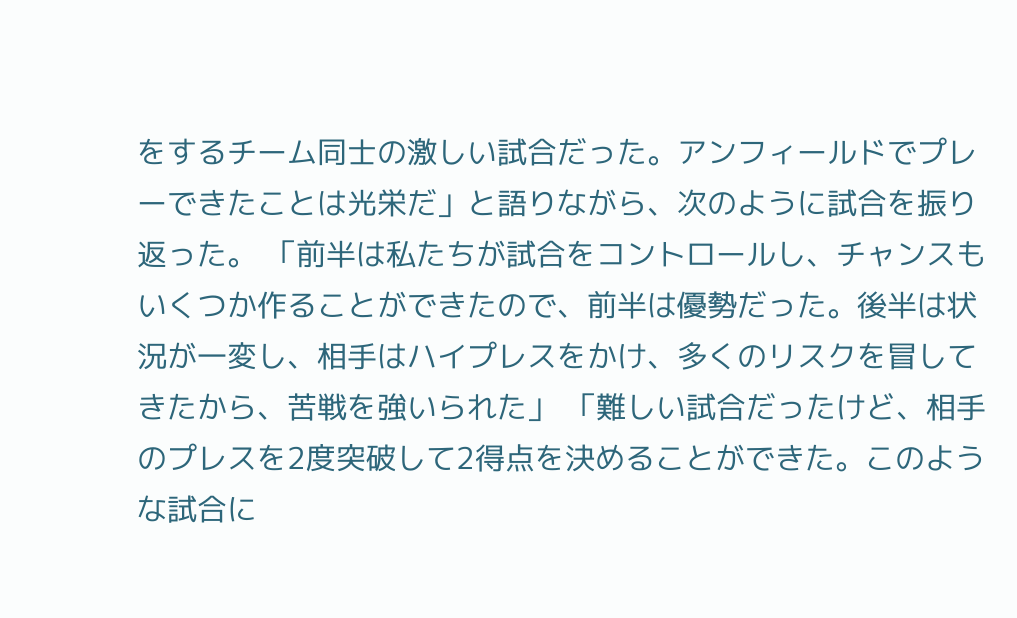をするチーム同士の激しい試合だった。アンフィールドでプレーできたことは光栄だ」と語りながら、次のように試合を振り返った。 「前半は私たちが試合をコントロールし、チャンスもいくつか作ることができたので、前半は優勢だった。後半は状況が一変し、相手はハイプレスをかけ、多くのリスクを冒してきたから、苦戦を強いられた」 「難しい試合だったけど、相手のプレスを2度突破して2得点を決めることができた。このような試合に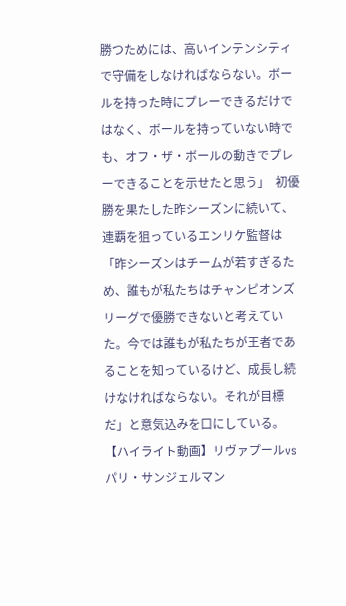勝つためには、高いインテンシティで守備をしなければならない。ボールを持った時にプレーできるだけではなく、ボールを持っていない時でも、オフ・ザ・ボールの動きでプレーできることを示せたと思う」  初優勝を果たした昨シーズンに続いて、連覇を狙っているエンリケ監督は「昨シーズンはチームが若すぎるため、誰もが私たちはチャンピオンズリーグで優勝できないと考えていた。今では誰もが私たちが王者であることを知っているけど、成長し続けなければならない。それが目標だ」と意気込みを口にしている。 【ハイライト動画】リヴァプールvsパリ・サンジェルマン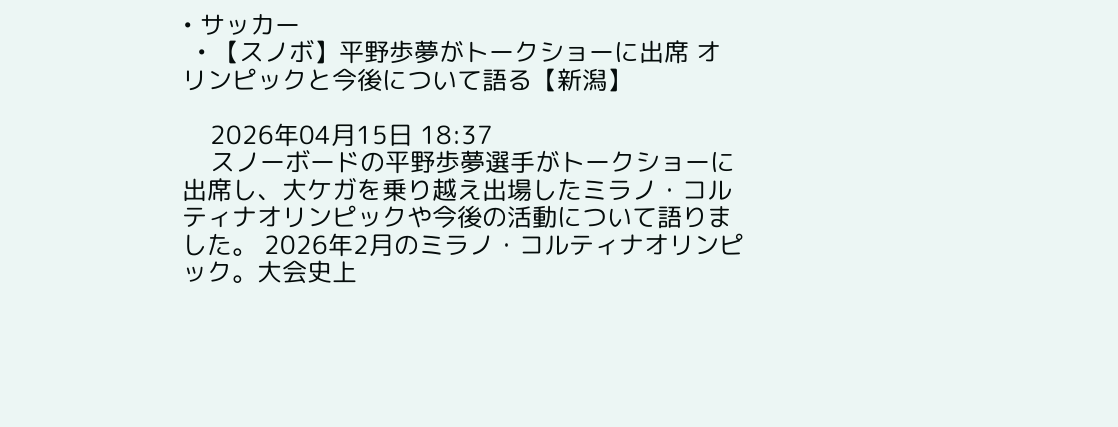• サッカー
  • 【スノボ】平野歩夢がトークショーに出席 オリンピックと今後について語る【新潟】

    2026年04月15日 18:37
    スノーボードの平野歩夢選手がトークショーに出席し、大ケガを乗り越え出場したミラノ・コルティナオリンピックや今後の活動について語りました。 2026年2月のミラノ・コルティナオリンピック。大会史上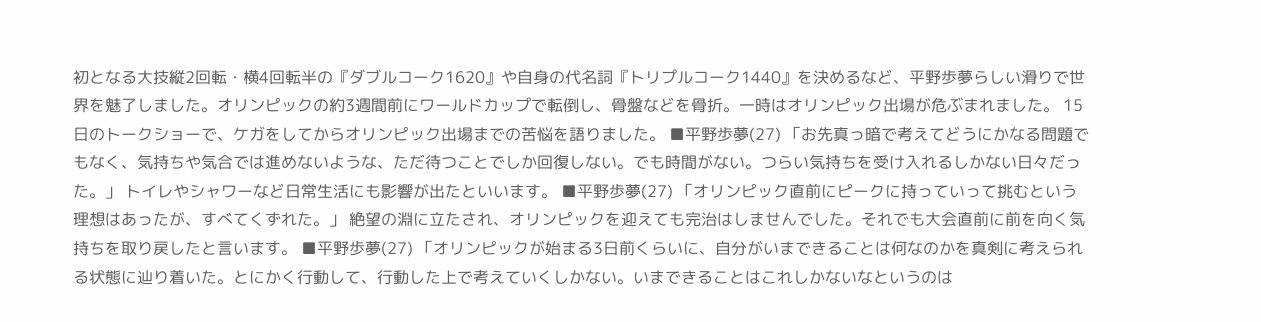初となる大技縦2回転・横4回転半の『ダブルコーク1620』や自身の代名詞『トリプルコーク1440』を決めるなど、平野歩夢らしい滑りで世界を魅了しました。オリンピックの約3週間前にワールドカップで転倒し、骨盤などを骨折。一時はオリンピック出場が危ぶまれました。 15日のトークショーで、ケガをしてからオリンピック出場までの苦悩を語りました。 ■平野歩夢(27) 「お先真っ暗で考えてどうにかなる問題でもなく、気持ちや気合では進めないような、ただ待つことでしか回復しない。でも時間がない。つらい気持ちを受け入れるしかない日々だった。」 トイレやシャワーなど日常生活にも影響が出たといいます。 ■平野歩夢(27) 「オリンピック直前にピークに持っていって挑むという理想はあったが、すべてくずれた。」 絶望の淵に立たされ、オリンピックを迎えても完治はしませんでした。それでも大会直前に前を向く気持ちを取り戻したと言います。 ■平野歩夢(27) 「オリンピックが始まる3日前くらいに、自分がいまできることは何なのかを真剣に考えられる状態に辿り着いた。とにかく行動して、行動した上で考えていくしかない。いまできることはこれしかないなというのは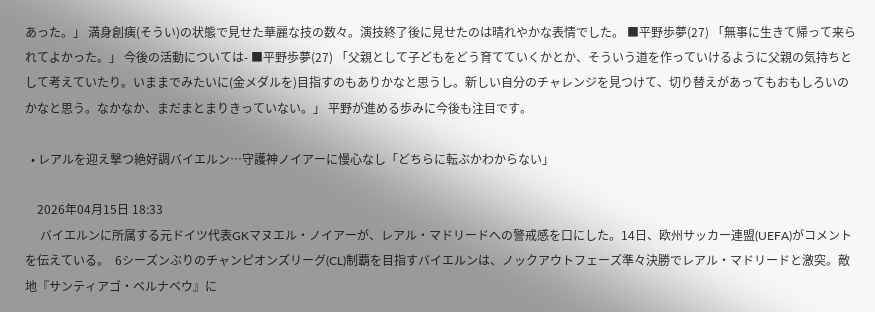あった。」 満身創痍(そうい)の状態で見せた華麗な技の数々。演技終了後に見せたのは晴れやかな表情でした。 ■平野歩夢(27) 「無事に生きて帰って来られてよかった。」 今後の活動については- ■平野歩夢(27) 「父親として子どもをどう育てていくかとか、そういう道を作っていけるように父親の気持ちとして考えていたり。いままでみたいに(金メダルを)目指すのもありかなと思うし。新しい自分のチャレンジを見つけて、切り替えがあってもおもしろいのかなと思う。なかなか、まだまとまりきっていない。」 平野が進める歩みに今後も注目です。

  • レアルを迎え撃つ絶好調バイエルン…守護神ノイアーに慢心なし「どちらに転ぶかわからない」

    2026年04月15日 18:33
     バイエルンに所属する元ドイツ代表GKマヌエル・ノイアーが、レアル・マドリードへの警戒感を口にした。14日、欧州サッカー連盟(UEFA)がコメントを伝えている。  6シーズンぶりのチャンピオンズリーグ(CL)制覇を目指すバイエルンは、ノックアウトフェーズ準々決勝でレアル・マドリードと激突。敵地『サンティアゴ・ベルナベウ』に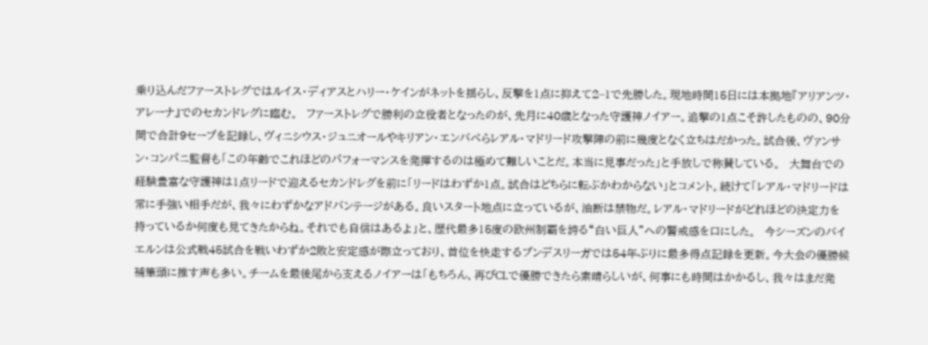乗り込んだファーストレグではルイス・ディアスとハリー・ケインがネットを揺らし、反撃を1点に抑えて2−1で先勝した。現地時間15日には本拠地『アリアンツ・アレーナ』でのセカンドレグに臨む。  ファーストレグで勝利の立役者となったのが、先月に40歳となった守護神ノイアー。追撃の1点こそ許したものの、90分間で合計9セーブを記録し、ヴィニシウス・ジュニオールやキリアン・エンバペらレアル・マドリード攻撃陣の前に幾度となく立ちはだかった。試合後、ヴァンサン・コンパニ監督も「この年齢でこれほどのパフォーマンスを発揮するのは極めて難しいことだ。本当に見事だった」と手放しで称賛している。  大舞台での経験豊富な守護神は1点リードで迎えるセカンドレグを前に「リードはわずか1点。試合はどちらに転ぶかわからない」とコメント。続けて「レアル・マドリードは常に手強い相手だが、我々にわずかなアドバンテージがある。良いスタート地点に立っているが、油断は禁物だ。レアル・マドリードがどれほどの決定力を持っているか何度も見てきたからね。それでも自信はあるよ」と、歴代最多15度の欧州制覇を誇る“白い巨人”への警戒感を口にした。  今シーズンのバイエルンは公式戦45試合を戦いわずか2敗と安定感が際立っており、首位を快走するブンデスリーガでは54年ぶりに最多得点記録を更新。今大会の優勝候補筆頭に推す声も多い。チームを最後尾から支えるノイアーは「もちろん、再びCLで優勝できたら素晴らしいが、何事にも時間はかかるし、我々はまだ発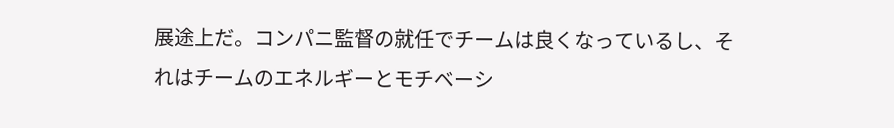展途上だ。コンパニ監督の就任でチームは良くなっているし、それはチームのエネルギーとモチベーシ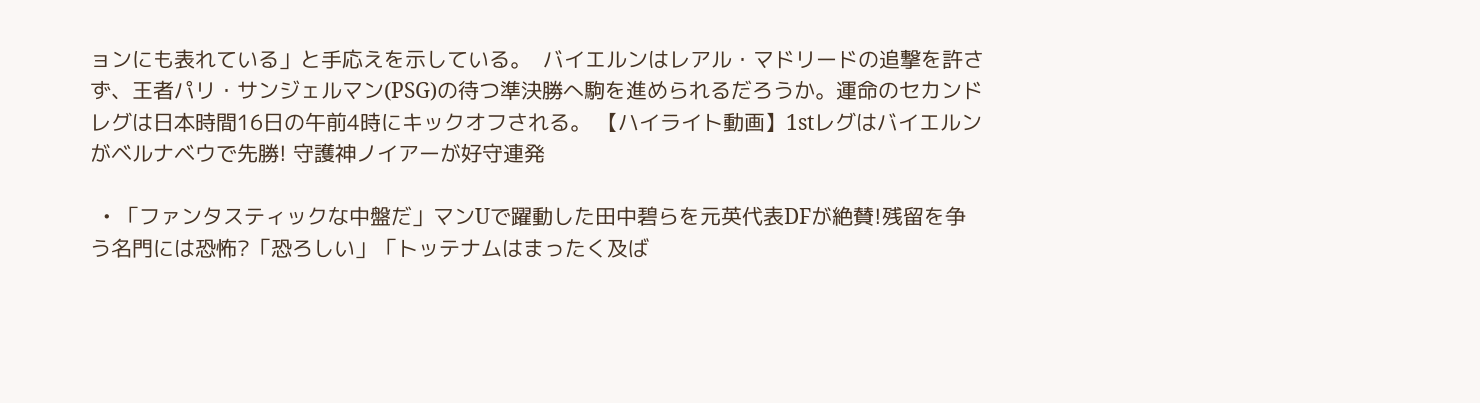ョンにも表れている」と手応えを示している。  バイエルンはレアル・マドリードの追撃を許さず、王者パリ・サンジェルマン(PSG)の待つ準決勝へ駒を進められるだろうか。運命のセカンドレグは日本時間16日の午前4時にキックオフされる。 【ハイライト動画】1stレグはバイエルンがベルナベウで先勝! 守護神ノイアーが好守連発

  • 「ファンタスティックな中盤だ」マンUで躍動した田中碧らを元英代表DFが絶賛!残留を争う名門には恐怖?「恐ろしい」「トッテナムはまったく及ば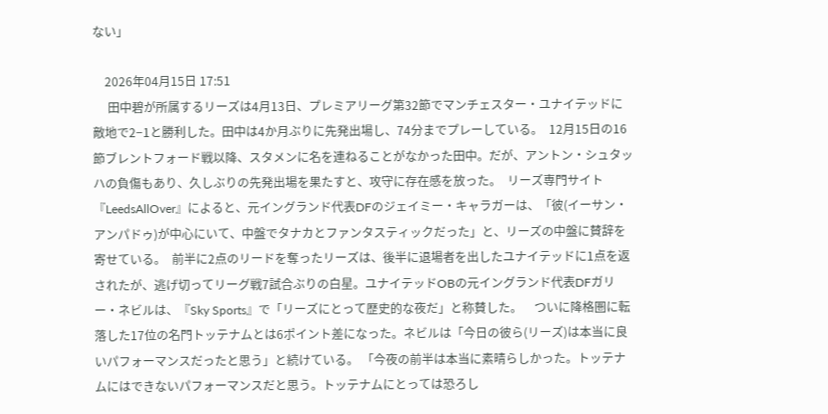ない」

    2026年04月15日 17:51
     田中碧が所属するリーズは4月13日、プレミアリーグ第32節でマンチェスター・ユナイテッドに敵地で2−1と勝利した。田中は4か月ぶりに先発出場し、74分までプレーしている。  12月15日の16節ブレントフォード戦以降、スタメンに名を連ねることがなかった田中。だが、アントン・シュタッハの負傷もあり、久しぶりの先発出場を果たすと、攻守に存在感を放った。  リーズ専門サイト『LeedsAllOver』によると、元イングランド代表DFのジェイミー・キャラガーは、「彼(イーサン・アンパドゥ)が中心にいて、中盤でタナカとファンタスティックだった」と、リーズの中盤に賛辞を寄せている。  前半に2点のリードを奪ったリーズは、後半に退場者を出したユナイテッドに1点を返されたが、逃げ切ってリーグ戦7試合ぶりの白星。ユナイテッドOBの元イングランド代表DFガリー・ネビルは、『Sky Sports』で「リーズにとって歴史的な夜だ」と称賛した。    ついに降格圏に転落した17位の名門トッテナムとは6ポイント差になった。ネビルは「今日の彼ら(リーズ)は本当に良いパフォーマンスだったと思う」と続けている。 「今夜の前半は本当に素晴らしかった。トッテナムにはできないパフォーマンスだと思う。トッテナムにとっては恐ろし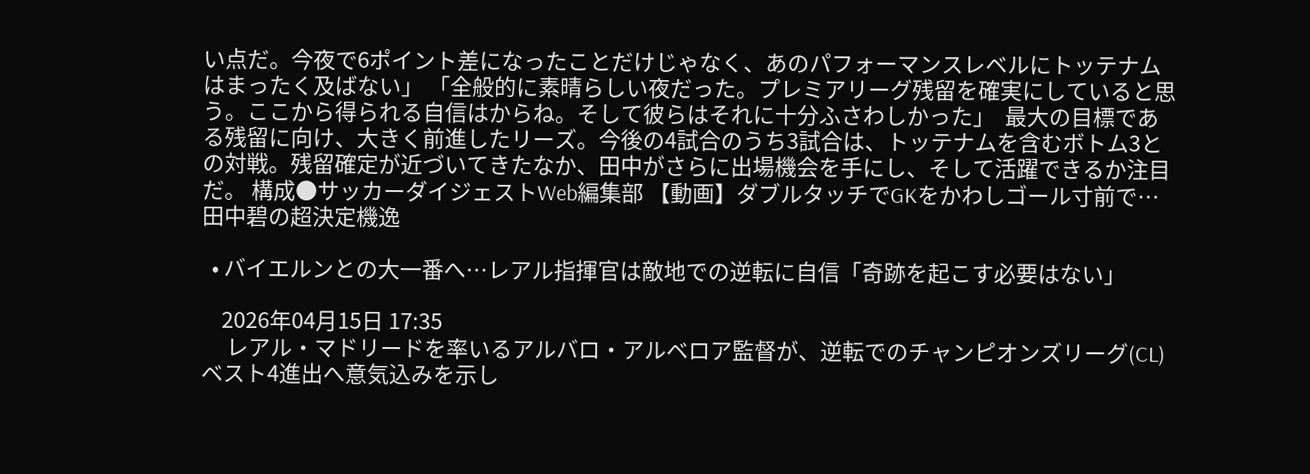い点だ。今夜で6ポイント差になったことだけじゃなく、あのパフォーマンスレベルにトッテナムはまったく及ばない」 「全般的に素晴らしい夜だった。プレミアリーグ残留を確実にしていると思う。ここから得られる自信はからね。そして彼らはそれに十分ふさわしかった」  最大の目標である残留に向け、大きく前進したリーズ。今後の4試合のうち3試合は、トッテナムを含むボトム3との対戦。残留確定が近づいてきたなか、田中がさらに出場機会を手にし、そして活躍できるか注目だ。 構成●サッカーダイジェストWeb編集部 【動画】ダブルタッチでGKをかわしゴール寸前で…田中碧の超決定機逸

  • バイエルンとの大一番へ…レアル指揮官は敵地での逆転に自信「奇跡を起こす必要はない」

    2026年04月15日 17:35
     レアル・マドリードを率いるアルバロ・アルベロア監督が、逆転でのチャンピオンズリーグ(CL)ベスト4進出へ意気込みを示し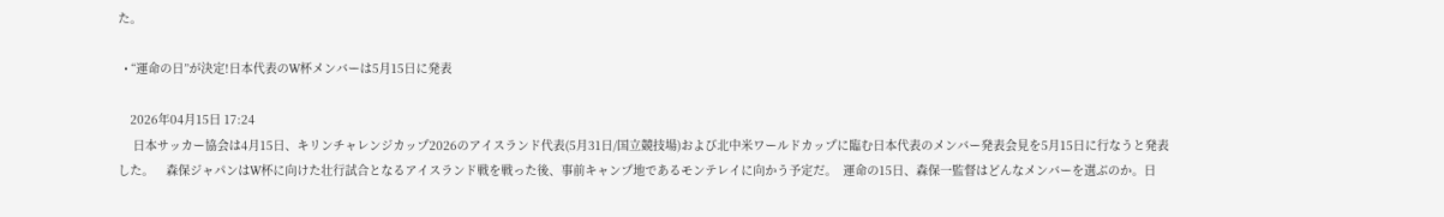た。

  • “運命の日”が決定!日本代表のW杯メンバーは5月15日に発表

    2026年04月15日 17:24
     日本サッカー協会は4月15日、キリンチャレンジカップ2026のアイスランド代表(5月31日/国立競技場)および北中米ワールドカップに臨む日本代表のメンバー発表会見を5月15日に行なうと発表した。    森保ジャパンはW杯に向けた壮行試合となるアイスランド戦を戦った後、事前キャンプ地であるモンテレイに向かう予定だ。  運命の15日、森保一監督はどんなメンバーを選ぶのか。日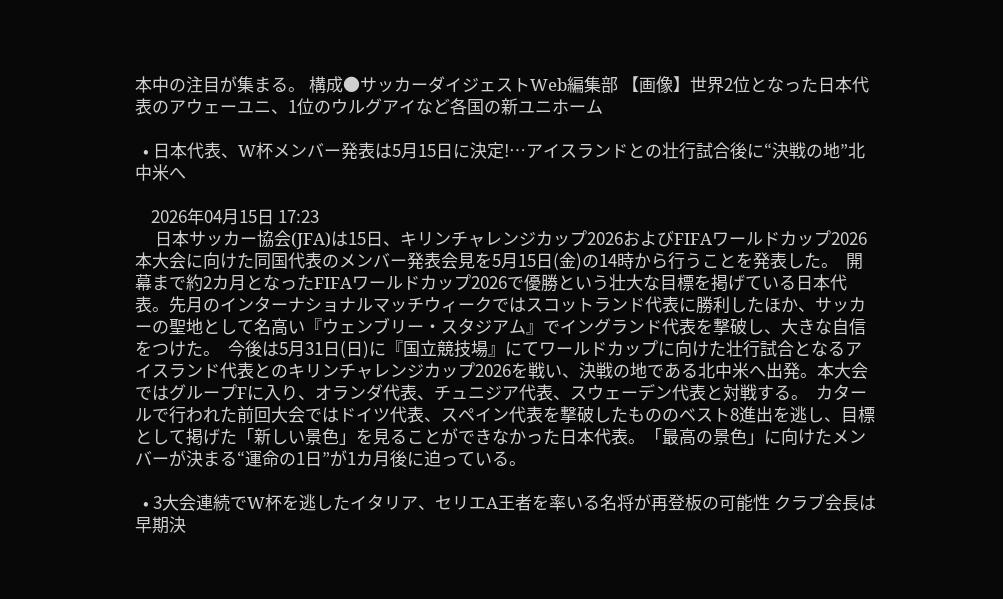本中の注目が集まる。 構成●サッカーダイジェストWeb編集部 【画像】世界2位となった日本代表のアウェーユニ、1位のウルグアイなど各国の新ユニホーム

  • 日本代表、W杯メンバー発表は5月15日に決定!…アイスランドとの壮行試合後に“決戦の地”北中米へ

    2026年04月15日 17:23
     日本サッカー協会(JFA)は15日、キリンチャレンジカップ2026およびFIFAワールドカップ2026本大会に向けた同国代表のメンバー発表会見を5月15日(金)の14時から行うことを発表した。  開幕まで約2カ月となったFIFAワールドカップ2026で優勝という壮大な目標を掲げている日本代表。先月のインターナショナルマッチウィークではスコットランド代表に勝利したほか、サッカーの聖地として名高い『ウェンブリー・スタジアム』でイングランド代表を撃破し、大きな自信をつけた。  今後は5月31日(日)に『国立競技場』にてワールドカップに向けた壮行試合となるアイスランド代表とのキリンチャレンジカップ2026を戦い、決戦の地である北中米へ出発。本大会ではグループFに入り、オランダ代表、チュニジア代表、スウェーデン代表と対戦する。  カタールで行われた前回大会ではドイツ代表、スペイン代表を撃破したもののベスト8進出を逃し、目標として掲げた「新しい景色」を見ることができなかった日本代表。「最高の景色」に向けたメンバーが決まる“運命の1日”が1カ月後に迫っている。

  • 3大会連続でW杯を逃したイタリア、セリエA王者を率いる名将が再登板の可能性 クラブ会長は早期決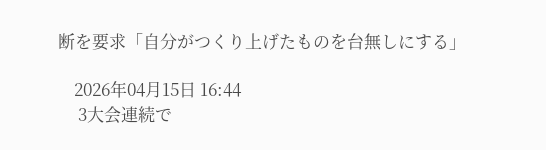断を要求「自分がつくり上げたものを台無しにする」

    2026年04月15日 16:44
     3大会連続で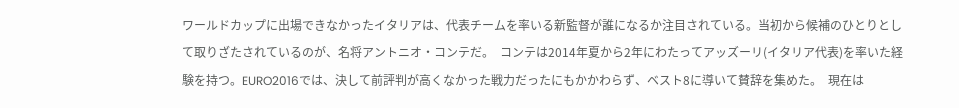ワールドカップに出場できなかったイタリアは、代表チームを率いる新監督が誰になるか注目されている。当初から候補のひとりとして取りざたされているのが、名将アントニオ・コンテだ。  コンテは2014年夏から2年にわたってアッズーリ(イタリア代表)を率いた経験を持つ。EURO2016では、決して前評判が高くなかった戦力だったにもかかわらず、ベスト8に導いて賛辞を集めた。  現在は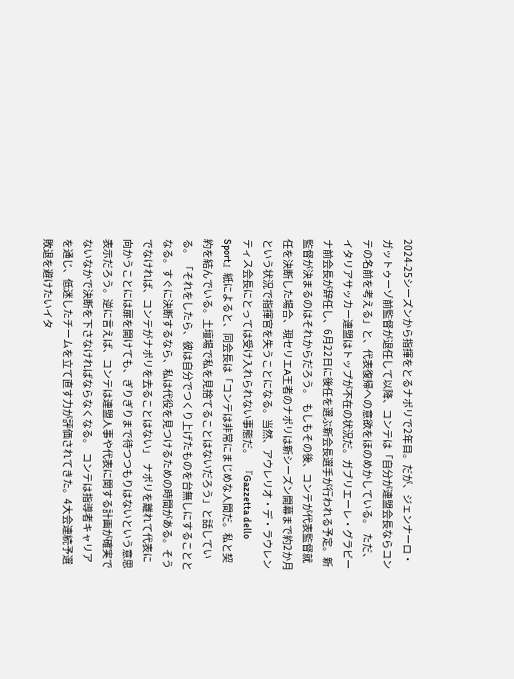2024-25シーズンから指揮をとるナポリで2年目。だが、ジェンナーロ・ガットゥーゾ前監督が退任して以降、コンテは「自分が連盟会長ならコンテの名前を考える」と、代表復帰への意欲をほのめかしている。  ただ、イタリアサッカー連盟はトップが不在の状況だ。ガブリエーレ・グラビーナ前会長が辞任し、6月22日に後任を選ぶ新会長選手が行われる予定。新監督が決まるのはそれからだろう。  もしもその後、コンテが代表監督就任を決断した場合、現セリエA王者のナポリは新シーズン開幕まで約2か月という状況で指揮官を失うことになる。当然、アウレリオ・デ・ラウレンティス会長にとっては受け入れられない事態だ。   『Gazzetta dello Sport』紙によると、同会長は「コンテは非常にまじめな人間だ。私と契約を結んでいる。土壇場で私を見捨てることはないだろう」と話している。 「それをしたら、彼は自分でつくり上げたものを台無しにすることとなる。すぐに決断するなら、私は代役を見つけるための時間がある。そうでなければ、コンテがナポリを去ることはない」  ナポリを離れて代表に向かうことには扉を開けても、ぎりぎりまで待つつもりはないという意思表示だろう。逆に言えば、コンテは連盟人事や代表に関する計画が確実でないなかで決断を下さなければならなくなる。  コンテは指導者キャリアを通じ、低迷したチームを立て直す力が評価されてきた。4大会連続予選敗退を避けたいイタ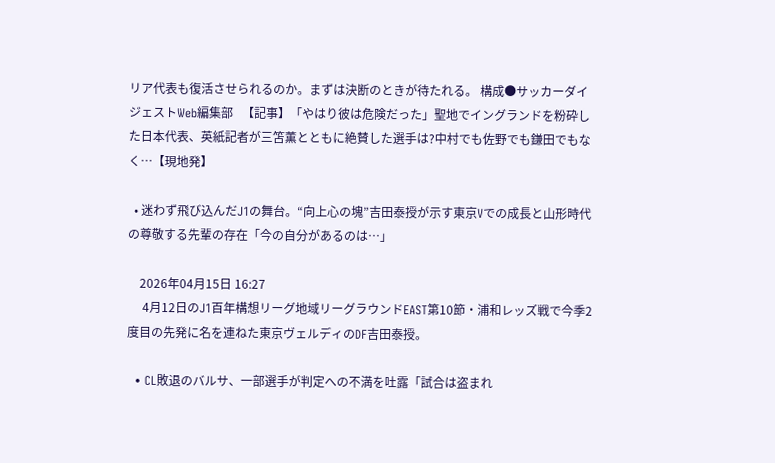リア代表も復活させられるのか。まずは決断のときが待たれる。 構成●サッカーダイジェストWeb編集部   【記事】「やはり彼は危険だった」聖地でイングランドを粉砕した日本代表、英紙記者が三笘薫とともに絶賛した選手は?中村でも佐野でも鎌田でもなく…【現地発】

  • 迷わず飛び込んだJ1の舞台。“向上心の塊”吉田泰授が示す東京Vでの成長と山形時代の尊敬する先輩の存在「今の自分があるのは…」

    2026年04月15日 16:27
     4月12日のJ1百年構想リーグ地域リーグラウンドEAST第10節・浦和レッズ戦で今季2度目の先発に名を連ねた東京ヴェルディのDF吉田泰授。

  • CL敗退のバルサ、一部選手が判定への不満を吐露「試合は盗まれ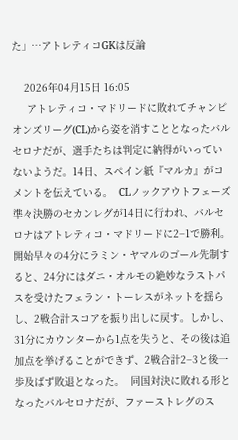た」…アトレティコGKは反論

    2026年04月15日 16:05
     アトレティコ・マドリードに敗れてチャンピオンズリーグ(CL)から姿を消すこととなったバルセロナだが、選手たちは判定に納得がいっていないようだ。14日、スペイン紙『マルカ』がコメントを伝えている。  CLノックアウトフェーズ準々決勝のセカンレグが14日に行われ、バルセロナはアトレティコ・マドリードに2−1で勝利。開始早々の4分にラミン・ヤマルのゴール先制すると、24分にはダニ・オルモの絶妙なラストパスを受けたフェラン・トーレスがネットを揺らし、2戦合計スコアを振り出しに戻す。しかし、31分にカウンターから1点を失うと、その後は追加点を挙げることができず、2戦合計2−3と後一歩及ばず敗退となった。  同国対決に敗れる形となったバルセロナだが、ファーストレグのス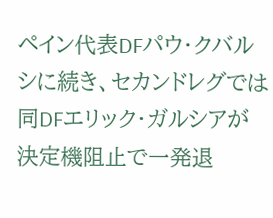ペイン代表DFパウ・クバルシに続き、セカンドレグでは同DFエリック・ガルシアが決定機阻止で一発退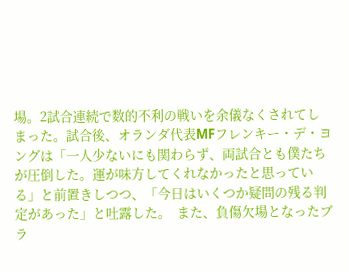場。2試合連続で数的不利の戦いを余儀なくされてしまった。試合後、オランダ代表MFフレンキー・デ・ヨングは「一人少ないにも関わらず、両試合とも僕たちが圧倒した。運が味方してくれなかったと思っている」と前置きしつつ、「今日はいくつか疑問の残る判定があった」と吐露した。  また、負傷欠場となったブラ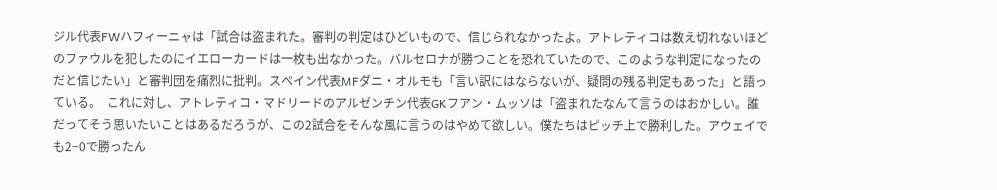ジル代表FWハフィーニャは「試合は盗まれた。審判の判定はひどいもので、信じられなかったよ。アトレティコは数え切れないほどのファウルを犯したのにイエローカードは一枚も出なかった。バルセロナが勝つことを恐れていたので、このような判定になったのだと信じたい」と審判団を痛烈に批判。スペイン代表MFダニ・オルモも「言い訳にはならないが、疑問の残る判定もあった」と語っている。  これに対し、アトレティコ・マドリードのアルゼンチン代表GKフアン・ムッソは「盗まれたなんて言うのはおかしい。誰だってそう思いたいことはあるだろうが、この2試合をそんな風に言うのはやめて欲しい。僕たちはピッチ上で勝利した。アウェイでも2−0で勝ったん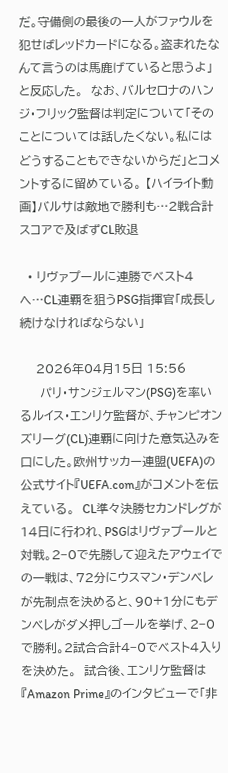だ。守備側の最後の一人がファウルを犯せばレッドカードになる。盗まれたなんて言うのは馬鹿げていると思うよ」と反応した。  なお、バルセロナのハンジ・フリック監督は判定について「そのことについては話したくない。私にはどうすることもできないからだ」とコメントするに留めている。 【ハイライト動画】バルサは敵地で勝利も…2戦合計スコアで及ばずCL敗退

  • リヴァプールに連勝でベスト4へ…CL連覇を狙うPSG指揮官「成長し続けなければならない」

    2026年04月15日 15:56
     パリ・サンジェルマン(PSG)を率いるルイス・エンリケ監督が、チャンピオンズリーグ(CL)連覇に向けた意気込みを口にした。欧州サッカー連盟(UEFA)の公式サイト『UEFA.com』がコメントを伝えている。  CL準々決勝セカンドレグが14日に行われ、PSGはリヴァプールと対戦。2−0で先勝して迎えたアウェイでの一戦は、72分にウスマン・デンベレが先制点を決めると、90+1分にもデンベレがダメ押しゴールを挙げ、2−0で勝利。2試合合計4−0でベスト4入りを決めた。  試合後、エンリケ監督は『Amazon Prime』のインタビューで「非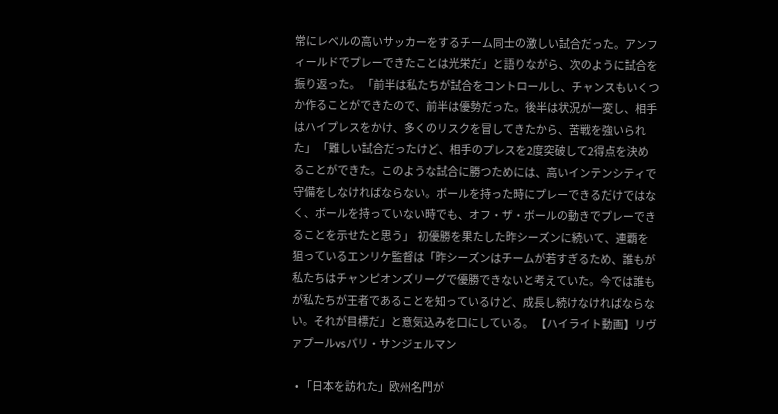常にレベルの高いサッカーをするチーム同士の激しい試合だった。アンフィールドでプレーできたことは光栄だ」と語りながら、次のように試合を振り返った。 「前半は私たちが試合をコントロールし、チャンスもいくつか作ることができたので、前半は優勢だった。後半は状況が一変し、相手はハイプレスをかけ、多くのリスクを冒してきたから、苦戦を強いられた」 「難しい試合だったけど、相手のプレスを2度突破して2得点を決めることができた。このような試合に勝つためには、高いインテンシティで守備をしなければならない。ボールを持った時にプレーできるだけではなく、ボールを持っていない時でも、オフ・ザ・ボールの動きでプレーできることを示せたと思う」  初優勝を果たした昨シーズンに続いて、連覇を狙っているエンリケ監督は「昨シーズンはチームが若すぎるため、誰もが私たちはチャンピオンズリーグで優勝できないと考えていた。今では誰もが私たちが王者であることを知っているけど、成長し続けなければならない。それが目標だ」と意気込みを口にしている。 【ハイライト動画】リヴァプールvsパリ・サンジェルマン

  • 「日本を訪れた」欧州名門が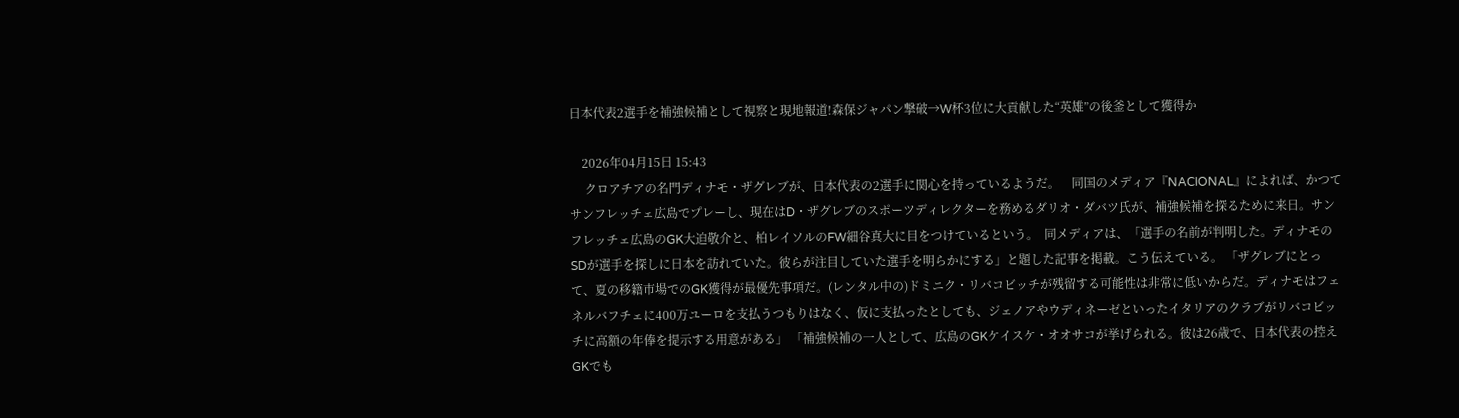日本代表2選手を補強候補として視察と現地報道!森保ジャパン撃破→W杯3位に大貢献した“英雄”の後釜として獲得か

    2026年04月15日 15:43
     クロアチアの名門ディナモ・ザグレブが、日本代表の2選手に関心を持っているようだ。    同国のメディア『NACIONAL』によれば、かつてサンフレッチェ広島でプレーし、現在はD・ザグレブのスポーツディレクターを務めるダリオ・ダバツ氏が、補強候補を探るために来日。サンフレッチェ広島のGK大迫敬介と、柏レイソルのFW細谷真大に目をつけているという。  同メディアは、「選手の名前が判明した。ディナモのSDが選手を探しに日本を訪れていた。彼らが注目していた選手を明らかにする」と題した記事を掲載。こう伝えている。 「ザグレブにとって、夏の移籍市場でのGK獲得が最優先事項だ。(レンタル中の)ドミニク・リバコビッチが残留する可能性は非常に低いからだ。ディナモはフェネルバフチェに400万ユーロを支払うつもりはなく、仮に支払ったとしても、ジェノアやウディネーゼといったイタリアのクラブがリバコビッチに高額の年俸を提示する用意がある」 「補強候補の一人として、広島のGKケイスケ・オオサコが挙げられる。彼は26歳で、日本代表の控えGKでも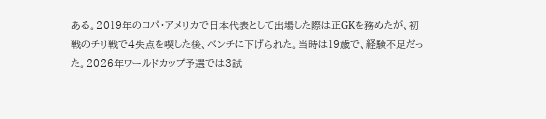ある。2019年のコパ・アメリカで日本代表として出場した際は正GKを務めたが、初戦のチリ戦で4失点を喫した後、ベンチに下げられた。当時は19歳で、経験不足だった。2026年ワールドカップ予選では3試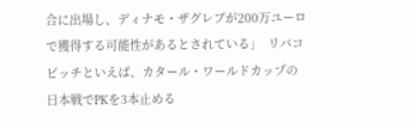合に出場し、ディナモ・ザグレブが200万ユーロで獲得する可能性があるとされている」  リバコビッチといえば、カタール・ワールドカップの日本戦でPKを3本止める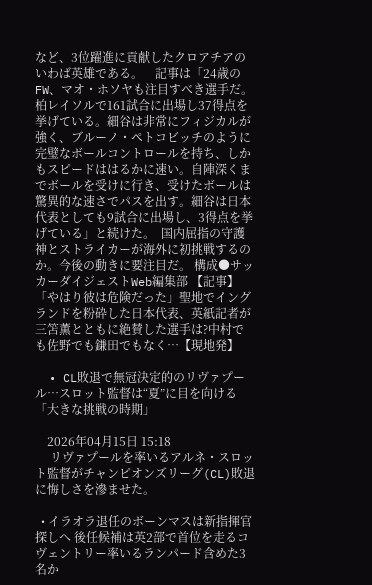など、3位躍進に貢献したクロアチアのいわば英雄である。    記事は「24歳のFW、マオ・ホソヤも注目すべき選手だ。柏レイソルで161試合に出場し37得点を挙げている。細谷は非常にフィジカルが強く、ブルーノ・ペトコビッチのように完璧なボールコントロールを持ち、しかもスピードははるかに速い。自陣深くまでボールを受けに行き、受けたボールは驚異的な速さでパスを出す。細谷は日本代表としても9試合に出場し、3得点を挙げている」と続けた。  国内屈指の守護神とストライカーが海外に初挑戦するのか。今後の動きに要注目だ。 構成●サッカーダイジェストWeb編集部 【記事】「やはり彼は危険だった」聖地でイングランドを粉砕した日本代表、英紙記者が三笘薫とともに絶賛した選手は?中村でも佐野でも鎌田でもなく…【現地発】

  • CL敗退で無冠決定的のリヴァプール…スロット監督は“夏”に目を向ける「大きな挑戦の時期」

    2026年04月15日 15:18
     リヴァプールを率いるアルネ・スロット監督がチャンピオンズリーグ(CL)敗退に悔しさを滲ませた。

  • イラオラ退任のボーンマスは新指揮官探しへ 後任候補は英2部で首位を走るコヴェントリー率いるランパード含めた3名か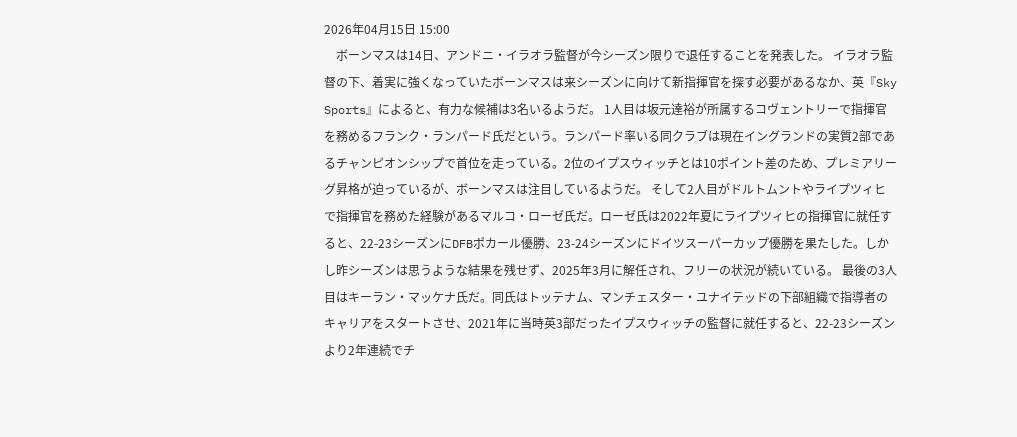2026年04月15日 15:00
    ボーンマスは14日、アンドニ・イラオラ監督が今シーズン限りで退任することを発表した。 イラオラ監督の下、着実に強くなっていたボーンマスは来シーズンに向けて新指揮官を探す必要があるなか、英『Sky Sports』によると、有力な候補は3名いるようだ。 1人目は坂元達裕が所属するコヴェントリーで指揮官を務めるフランク・ランパード氏だという。ランパード率いる同クラブは現在イングランドの実質2部であるチャンピオンシップで首位を走っている。2位のイプスウィッチとは10ポイント差のため、プレミアリーグ昇格が迫っているが、ボーンマスは注目しているようだ。 そして2人目がドルトムントやライプツィヒで指揮官を務めた経験があるマルコ・ローゼ氏だ。ローゼ氏は2022年夏にライプツィヒの指揮官に就任すると、22-23シーズンにDFBポカール優勝、23-24シーズンにドイツスーパーカップ優勝を果たした。しかし昨シーズンは思うような結果を残せず、2025年3月に解任され、フリーの状況が続いている。 最後の3人目はキーラン・マッケナ氏だ。同氏はトッテナム、マンチェスター・ユナイテッドの下部組織で指導者のキャリアをスタートさせ、2021年に当時英3部だったイプスウィッチの監督に就任すると、22-23シーズンより2年連続でチ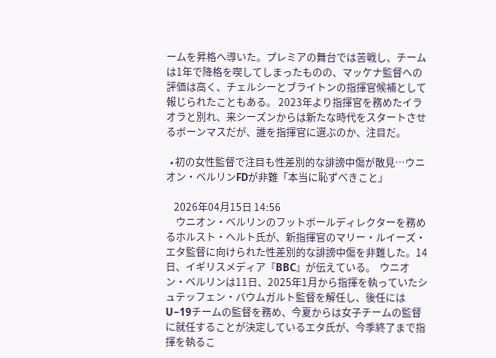ームを昇格へ導いた。プレミアの舞台では苦戦し、チームは1年で降格を喫してしまったものの、マッケナ監督への評価は高く、チェルシーとブライトンの指揮官候補として報じられたこともある。 2023年より指揮官を務めたイラオラと別れ、来シーズンからは新たな時代をスタートさせるボーンマスだが、誰を指揮官に選ぶのか、注目だ。

  • 初の女性監督で注目も性差別的な誹謗中傷が散見…ウニオン・ベルリンFDが非難「本当に恥ずべきこと」

    2026年04月15日 14:56
     ウニオン・ベルリンのフットボールディレクターを務めるホルスト・ヘルト氏が、新指揮官のマリー・ルイーズ・エタ監督に向けられた性差別的な誹謗中傷を非難した。14日、イギリスメディア『BBC』が伝えている。  ウニオン・ベルリンは11日、2025年1月から指揮を執っていたシュテッフェン・バウムガルト監督を解任し、後任にはU−19チームの監督を務め、今夏からは女子チームの監督に就任することが決定しているエタ氏が、今季終了まで指揮を執るこ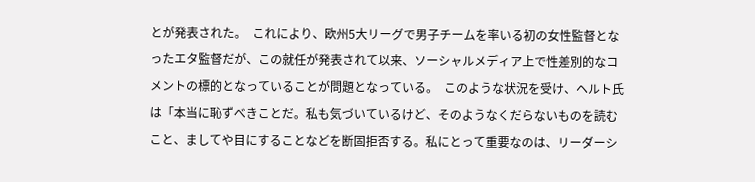とが発表された。  これにより、欧州5大リーグで男子チームを率いる初の女性監督となったエタ監督だが、この就任が発表されて以来、ソーシャルメディア上で性差別的なコメントの標的となっていることが問題となっている。  このような状況を受け、ヘルト氏は「本当に恥ずべきことだ。私も気づいているけど、そのようなくだらないものを読むこと、ましてや目にすることなどを断固拒否する。私にとって重要なのは、リーダーシ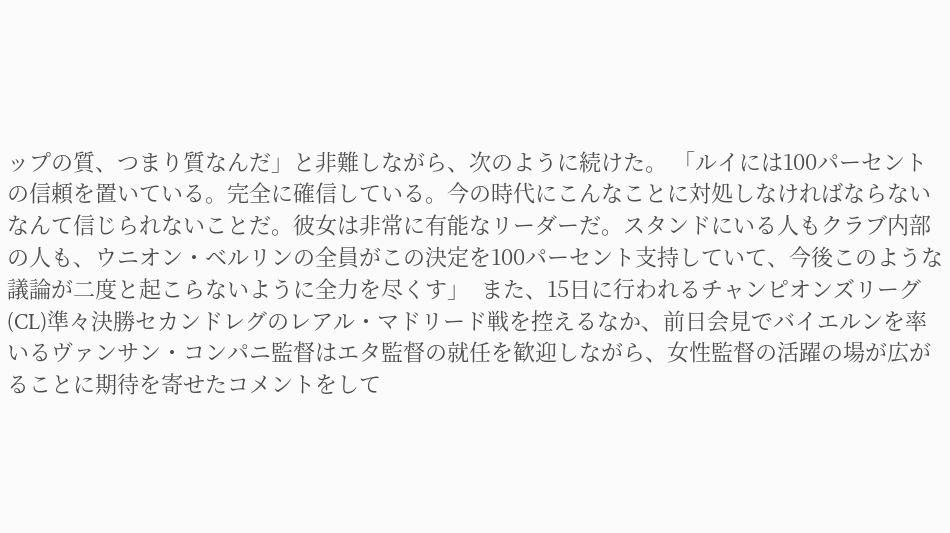ップの質、つまり質なんだ」と非難しながら、次のように続けた。 「ルイには100パーセントの信頼を置いている。完全に確信している。今の時代にこんなことに対処しなければならないなんて信じられないことだ。彼女は非常に有能なリーダーだ。スタンドにいる人もクラブ内部の人も、ウニオン・ベルリンの全員がこの決定を100パーセント支持していて、今後このような議論が二度と起こらないように全力を尽くす」  また、15日に行われるチャンピオンズリーグ(CL)準々決勝セカンドレグのレアル・マドリード戦を控えるなか、前日会見でバイエルンを率いるヴァンサン・コンパニ監督はエタ監督の就任を歓迎しながら、女性監督の活躍の場が広がることに期待を寄せたコメントをして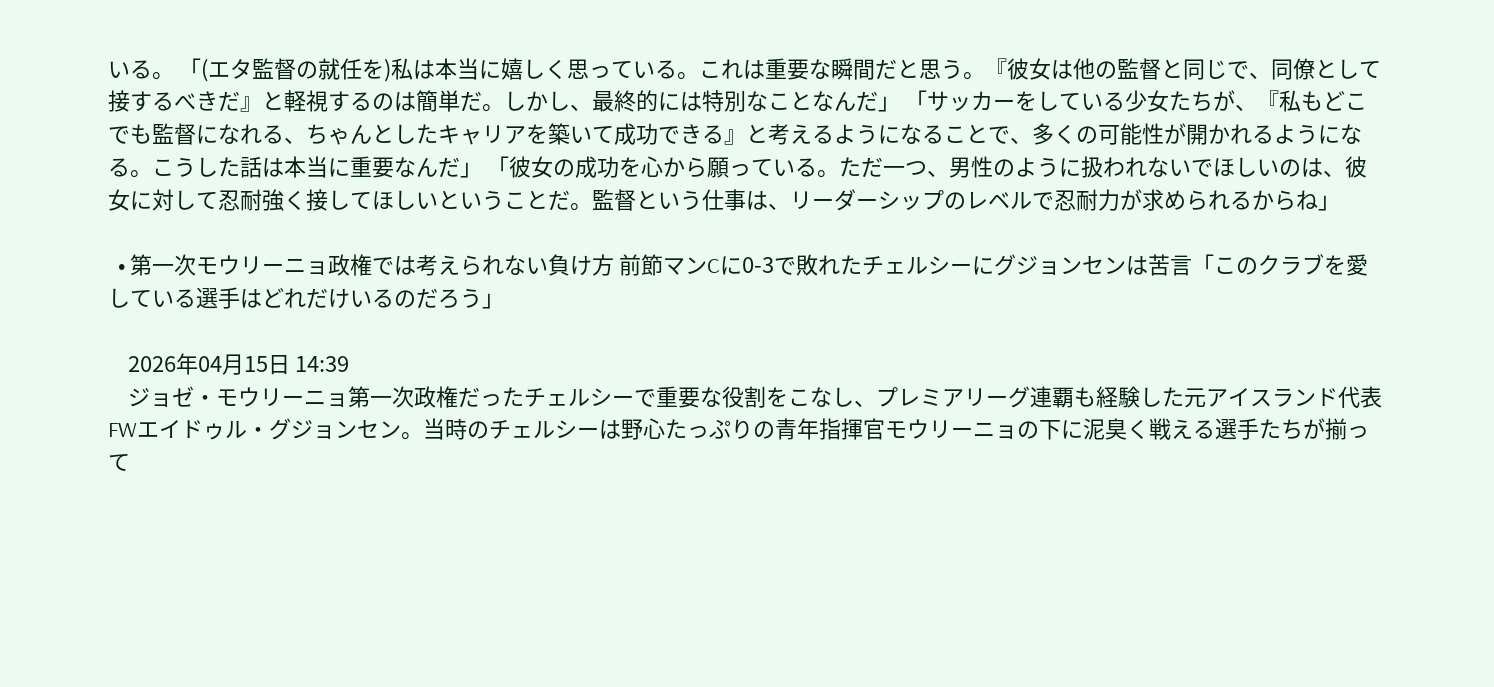いる。 「(エタ監督の就任を)私は本当に嬉しく思っている。これは重要な瞬間だと思う。『彼女は他の監督と同じで、同僚として接するべきだ』と軽視するのは簡単だ。しかし、最終的には特別なことなんだ」 「サッカーをしている少女たちが、『私もどこでも監督になれる、ちゃんとしたキャリアを築いて成功できる』と考えるようになることで、多くの可能性が開かれるようになる。こうした話は本当に重要なんだ」 「彼女の成功を心から願っている。ただ一つ、男性のように扱われないでほしいのは、彼女に対して忍耐強く接してほしいということだ。監督という仕事は、リーダーシップのレベルで忍耐力が求められるからね」

  • 第一次モウリーニョ政権では考えられない負け方 前節マンCに0-3で敗れたチェルシーにグジョンセンは苦言「このクラブを愛している選手はどれだけいるのだろう」

    2026年04月15日 14:39
    ジョゼ・モウリーニョ第一次政権だったチェルシーで重要な役割をこなし、プレミアリーグ連覇も経験した元アイスランド代表FWエイドゥル・グジョンセン。当時のチェルシーは野心たっぷりの青年指揮官モウリーニョの下に泥臭く戦える選手たちが揃って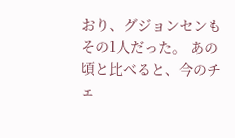おり、グジョンセンもその1人だった。 あの頃と比べると、今のチェ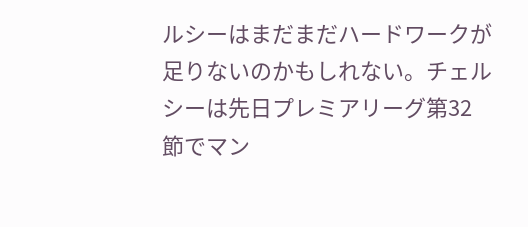ルシーはまだまだハードワークが足りないのかもしれない。チェルシーは先日プレミアリーグ第32節でマン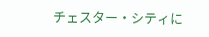チェスター・シティに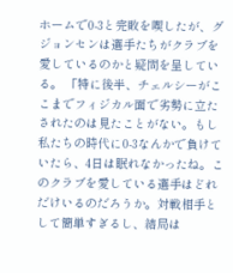ホームで0-3と完敗を喫したが、グジョンセンは選手たちがクラブを愛しているのかと疑問を呈している。 「特に後半、チェルシーがここまでフィジカル面で劣勢に立たされたのは見たことがない。もし私たちの時代に0-3なんかで負けていたら、4日は眠れなかったね。このクラブを愛している選手はどれだけいるのだろうか。対戦相手として簡単すぎるし、結局は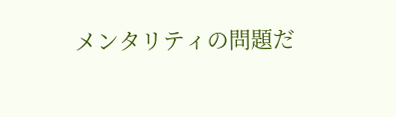メンタリティの問題だ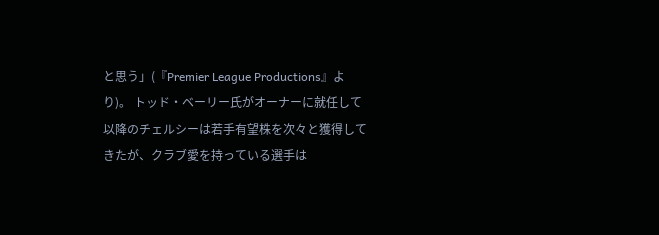と思う」(『Premier League Productions』より)。 トッド・ベーリー氏がオーナーに就任して以降のチェルシーは若手有望株を次々と獲得してきたが、クラブ愛を持っている選手は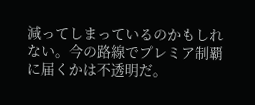減ってしまっているのかもしれない。今の路線でプレミア制覇に届くかは不透明だ。